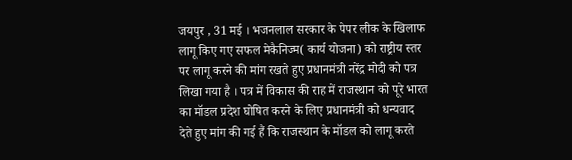जयपुर , 31 मई । भजनलाल सरकार के पेपर लीक के खिलाफ लागू किए गए सफल मेकैनिज्म( कार्य योजना) को राष्ट्रीय स्तर पर लागू करने की मांग रखते हुए प्रधानमंत्री नरेंद्र मोदी को पत्र लिखा गया है । पत्र में विकास की राह में राजस्थान को पूरे भारत का मॉडल प्रदेश घोषित करने के लिए प्रधानमंत्री को धन्यवाद देते हुए मांग की गई हैं कि राजस्थान के मॉडल को लागू करते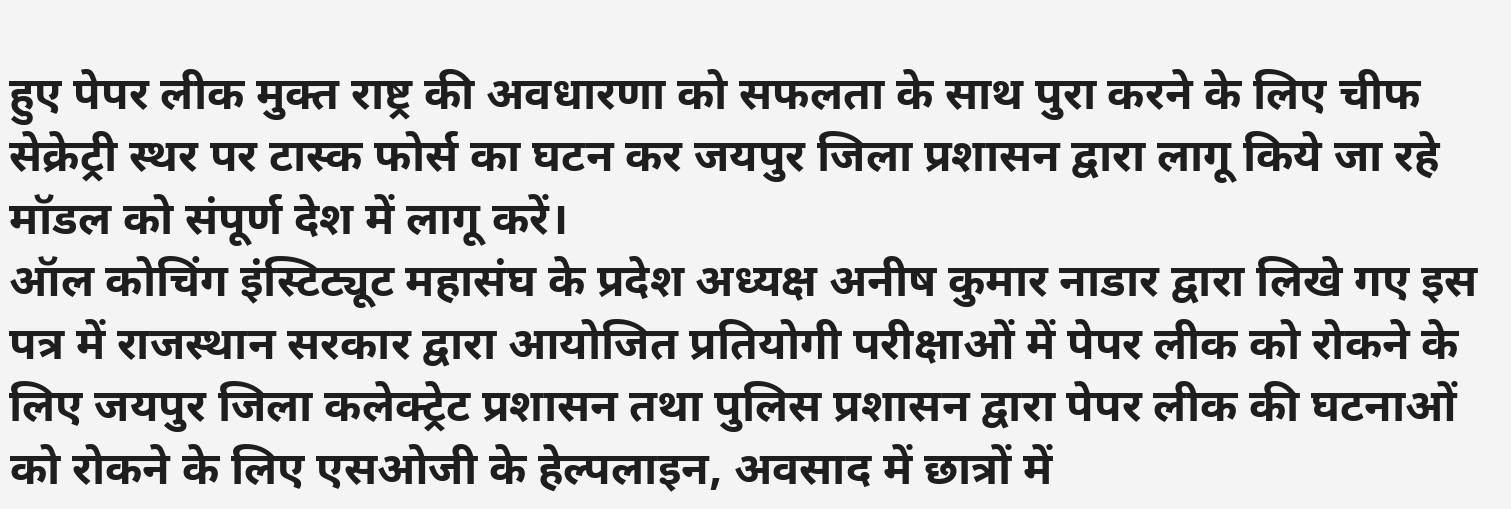हुए पेपर लीक मुक्त राष्ट्र की अवधारणा को सफलता के साथ पुरा करने के लिए चीफ सेक्रेट्री स्थर पर टास्क फोर्स का घटन कर जयपुर जिला प्रशासन द्वारा लागू किये जा रहे मॉडल को संपूर्ण देश में लागू करें।
ऑल कोचिंग इंस्टिट्यूट महासंघ के प्रदेश अध्यक्ष अनीष कुमार नाडार द्वारा लिखे गए इस पत्र में राजस्थान सरकार द्वारा आयोजित प्रतियोगी परीक्षाओं में पेपर लीक को रोकने के लिए जयपुर जिला कलेक्ट्रेट प्रशासन तथा पुलिस प्रशासन द्वारा पेपर लीक की घटनाओं को रोकने के लिए एसओजी के हेल्पलाइन, अवसाद में छात्रों में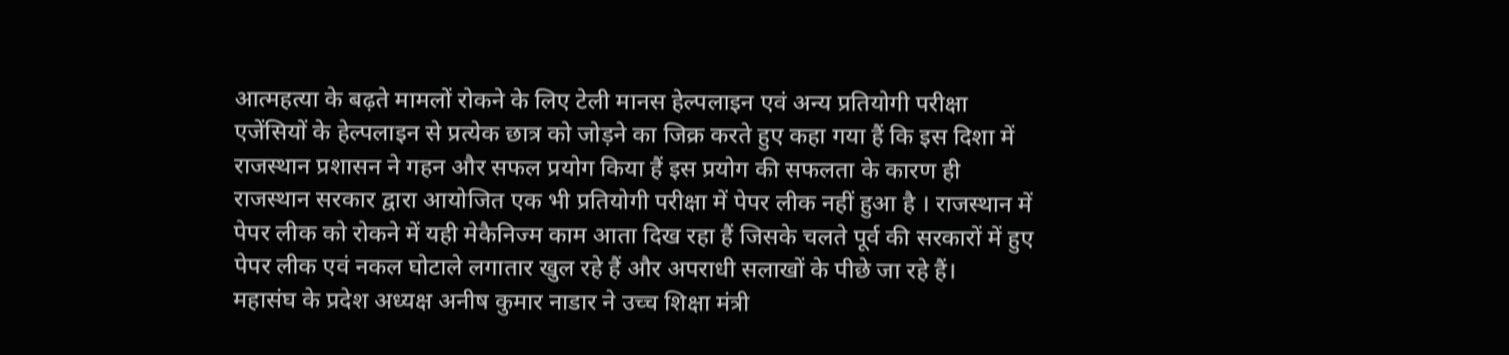आत्महत्या के बढ़ते मामलों रोकने के लिए टेली मानस हेल्पलाइन एवं अन्य प्रतियोगी परीक्षा एजेंसियों के हेल्पलाइन से प्रत्येक छात्र को जोड़ने का जिक्र करते हुए कहा गया हैं कि इस दिशा में राजस्थान प्रशासन ने गहन और सफल प्रयोग किया हैं इस प्रयोग की सफलता के कारण ही राजस्थान सरकार द्वारा आयोजित एक भी प्रतियोगी परीक्षा में पेपर लीक नहीं हुआ है । राजस्थान में पेपर लीक को रोकने में यही मेकैनिज्म काम आता दिख रहा हैं जिसके चलते पूर्व की सरकारों में हुए पेपर लीक एवं नकल घोटाले लगातार खुल रहे हैं और अपराधी सलाखों के पीछे जा रहे हैं।
महासंघ के प्रदेश अध्यक्ष अनीष कुमार नाडार ने उच्च शिक्षा मंत्री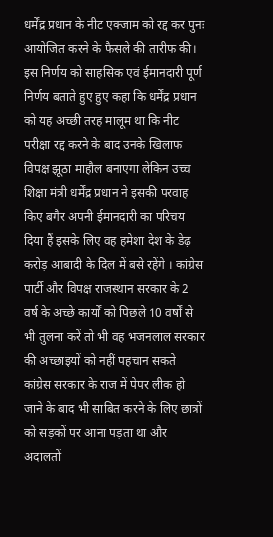धर्मेंद्र प्रधान के नीट एक्जाम को रद्द कर पुनः आयोजित करने के फैसले की तारीफ की। इस निर्णय को साहसिक एवं ईमानदारी पूर्ण निर्णय बताते हुए हुए कहा कि धर्मेंद्र प्रधान को यह अच्छी तरह मालूम था कि नीट परीक्षा रद्द करने के बाद उनके खिलाफ विपक्ष झूठा माहौल बनाएगा लेकिन उच्च शिक्षा मंत्री धर्मेंद्र प्रधान ने इसकी परवाह किए बगैर अपनी ईमानदारी का परिचय दिया हैं इसके लिए वह हमेशा देश के डेढ़ करोड़ आबादी के दिल में बसे रहेंगे । कांग्रेस पार्टी और विपक्ष राजस्थान सरकार के 2 वर्ष के अच्छे कार्यों को पिछले 10 वर्षों से भी तुलना करें तो भी वह भजनलाल सरकार की अच्छाइयों को नहीं पहचान सकते कांग्रेस सरकार के राज में पेपर लीक हो जाने के बाद भी साबित करने के लिए छात्रों को सड़कों पर आना पड़ता था और अदालतों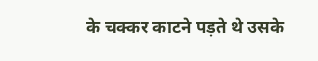के चक्कर काटने पड़ते थे उसके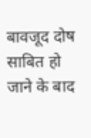बावजूद दोष साबित हो जाने के बाद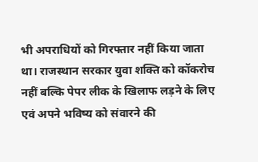भी अपराधियों को गिरफ्तार नहीं किया जाता था। राजस्थान सरकार युवा शक्ति को कॉकरोच नहीं बल्कि पेपर लीक के खिलाफ लड़ने के लिए एवं अपने भविष्य को संवारने की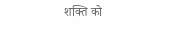शक्ति को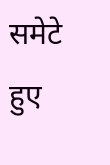समेटे हुए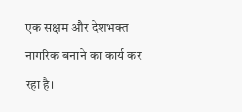एक सक्षम और देशभक्त नागरिक बनाने का कार्य कर रहा है।